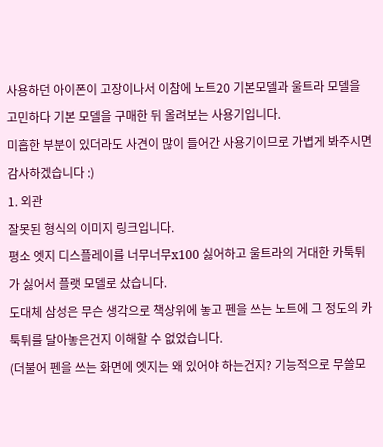사용하던 아이폰이 고장이나서 이참에 노트20 기본모델과 울트라 모델을 고민하다 기본 모델을 구매한 뒤 올려보는 사용기입니다.
미흡한 부분이 있더라도 사견이 많이 들어간 사용기이므로 가볍게 봐주시면 감사하겠습니다 :)
1. 외관
잘못된 형식의 이미지 링크입니다.
평소 엣지 디스플레이를 너무너무x100 싫어하고 울트라의 거대한 카툭튀가 싫어서 플랫 모델로 샀습니다.
도대체 삼성은 무슨 생각으로 책상위에 놓고 펜을 쓰는 노트에 그 정도의 카툭튀를 달아놓은건지 이해할 수 없었습니다.
(더불어 펜을 쓰는 화면에 엣지는 왜 있어야 하는건지? 기능적으로 무쓸모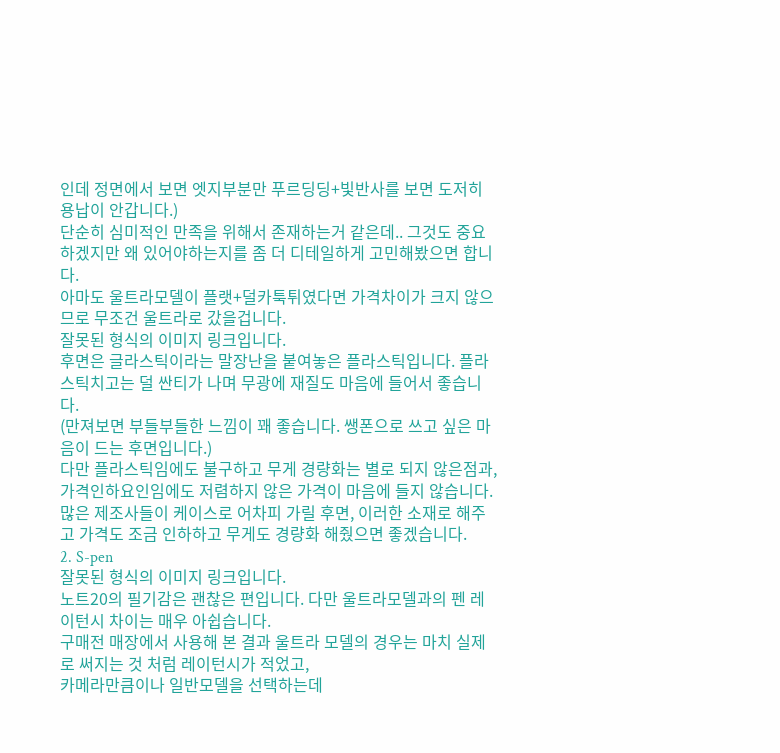인데 정면에서 보면 엣지부분만 푸르딩딩+빛반사를 보면 도저히 용납이 안갑니다.)
단순히 심미적인 만족을 위해서 존재하는거 같은데.. 그것도 중요하겠지만 왜 있어야하는지를 좀 더 디테일하게 고민해봤으면 합니다.
아마도 울트라모델이 플랫+덜카툭튀였다면 가격차이가 크지 않으므로 무조건 울트라로 갔을겁니다.
잘못된 형식의 이미지 링크입니다.
후면은 글라스틱이라는 말장난을 붙여놓은 플라스틱입니다. 플라스틱치고는 덜 싼티가 나며 무광에 재질도 마음에 들어서 좋습니다.
(만져보면 부들부들한 느낌이 꽤 좋습니다. 쌩폰으로 쓰고 싶은 마음이 드는 후면입니다.)
다만 플라스틱임에도 불구하고 무게 경량화는 별로 되지 않은점과, 가격인하요인임에도 저렴하지 않은 가격이 마음에 들지 않습니다.
많은 제조사들이 케이스로 어차피 가릴 후면, 이러한 소재로 해주고 가격도 조금 인하하고 무게도 경량화 해줬으면 좋겠습니다.
2. S-pen
잘못된 형식의 이미지 링크입니다.
노트20의 필기감은 괜찮은 편입니다. 다만 울트라모델과의 펜 레이턴시 차이는 매우 아쉽습니다.
구매전 매장에서 사용해 본 결과 울트라 모델의 경우는 마치 실제로 써지는 것 처럼 레이턴시가 적었고,
카메라만큼이나 일반모델을 선택하는데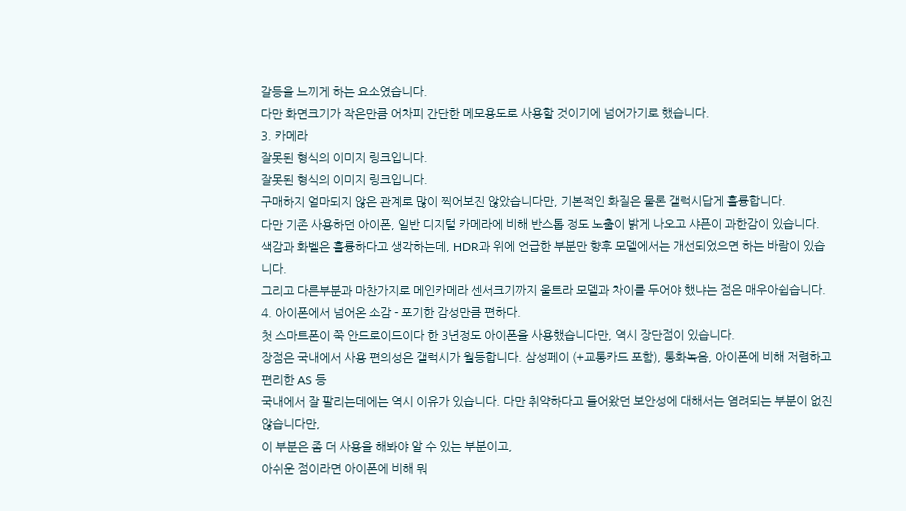갈등을 느끼게 하는 요소였습니다.
다만 화면크기가 작은만큼 어차피 간단한 메모용도로 사용할 것이기에 넘어가기로 했습니다.
3. 카메라
잘못된 형식의 이미지 링크입니다.
잘못된 형식의 이미지 링크입니다.
구매하지 얼마되지 않은 관계로 많이 찍어보진 않았습니다만, 기본적인 화질은 물론 갤럭시답게 훌륭합니다.
다만 기존 사용하던 아이폰, 일반 디지털 카메라에 비해 반스톱 정도 노출이 밝게 나오고 샤픈이 과한감이 있습니다.
색감과 화벨은 훌륭하다고 생각하는데, HDR과 위에 언급한 부분만 향후 모델에서는 개선되었으면 하는 바람이 있습니다.
그리고 다른부분과 마찬가지로 메인카메라 센서크기까지 울트라 모델과 차이를 두어야 했냐는 점은 매우아쉽습니다.
4. 아이폰에서 넘어온 소감 - 포기한 감성만큼 편하다.
첫 스마트폰이 쭉 안드로이드이다 한 3년정도 아이폰을 사용했습니다만, 역시 장단점이 있습니다.
장점은 국내에서 사용 편의성은 갤럭시가 월등합니다. 삼성페이 (+교통카드 포함), 통화녹음, 아이폰에 비해 저렴하고 편리한 AS 등
국내에서 잘 팔리는데에는 역시 이유가 있습니다. 다만 취약하다고 들어왔던 보안성에 대해서는 염려되는 부분이 없진 않습니다만,
이 부분은 좀 더 사용을 해봐야 알 수 있는 부분이고,
아쉬운 점이라면 아이폰에 비해 뭐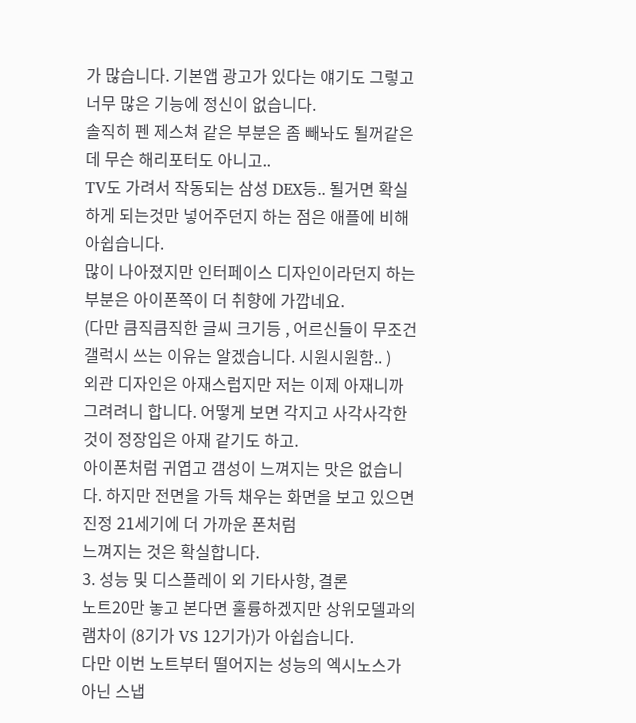가 많습니다. 기본앱 광고가 있다는 얘기도 그렇고 너무 많은 기능에 정신이 없습니다.
솔직히 펜 제스쳐 같은 부분은 좀 빼놔도 될꺼같은데 무슨 해리포터도 아니고..
TV도 가려서 작동되는 삼성 DEX등.. 될거면 확실하게 되는것만 넣어주던지 하는 점은 애플에 비해 아쉽습니다.
많이 나아졌지만 인터페이스 디자인이라던지 하는 부분은 아이폰쪽이 더 취향에 가깝네요.
(다만 큼직큼직한 글씨 크기등 , 어르신들이 무조건 갤럭시 쓰는 이유는 알겠습니다. 시원시원함.. )
외관 디자인은 아재스럽지만 저는 이제 아재니까 그려려니 합니다. 어떻게 보면 각지고 사각사각한것이 정장입은 아재 같기도 하고.
아이폰처럼 귀엽고 갬성이 느껴지는 맛은 없습니다. 하지만 전면을 가득 채우는 화면을 보고 있으면 진정 21세기에 더 가까운 폰처럼
느껴지는 것은 확실합니다.
3. 성능 및 디스플레이 외 기타사항, 결론
노트20만 놓고 본다면 훌륭하겠지만 상위모델과의 램차이 (8기가 VS 12기가)가 아쉽습니다.
다만 이번 노트부터 떨어지는 성능의 엑시노스가 아닌 스냅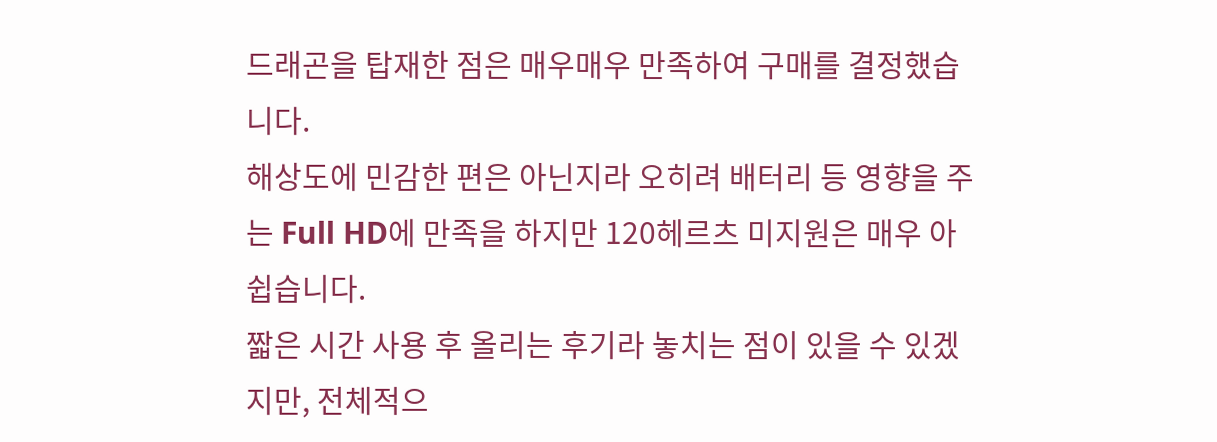드래곤을 탑재한 점은 매우매우 만족하여 구매를 결정했습니다.
해상도에 민감한 편은 아닌지라 오히려 배터리 등 영향을 주는 Full HD에 만족을 하지만 120헤르츠 미지원은 매우 아쉽습니다.
짧은 시간 사용 후 올리는 후기라 놓치는 점이 있을 수 있겠지만, 전체적으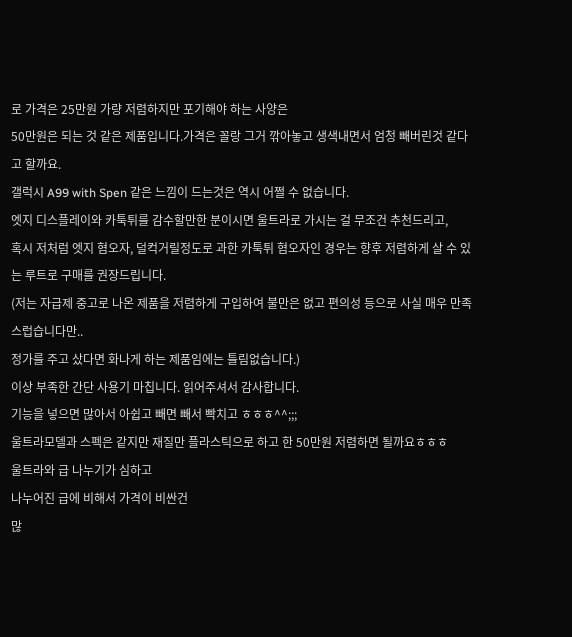로 가격은 25만원 가량 저렴하지만 포기해야 하는 사양은
50만원은 되는 것 같은 제품입니다.가격은 꼴랑 그거 깎아놓고 생색내면서 엄청 빼버린것 같다고 할까요.
갤럭시 A99 with Spen 같은 느낌이 드는것은 역시 어쩔 수 없습니다.
엣지 디스플레이와 카툭튀를 감수할만한 분이시면 울트라로 가시는 걸 무조건 추천드리고,
혹시 저처럼 엣지 혐오자, 덜컥거릴정도로 과한 카툭튀 혐오자인 경우는 향후 저렴하게 살 수 있는 루트로 구매를 권장드립니다.
(저는 자급제 중고로 나온 제품을 저렴하게 구입하여 불만은 없고 편의성 등으로 사실 매우 만족스럽습니다만..
정가를 주고 샀다면 화나게 하는 제품임에는 틀림없습니다.)
이상 부족한 간단 사용기 마칩니다. 읽어주셔서 감사합니다.
기능을 넣으면 많아서 아쉽고 빼면 빼서 빡치고 ㅎㅎㅎ^^;;;
울트라모델과 스펙은 같지만 재질만 플라스틱으로 하고 한 50만원 저렴하면 될까요ㅎㅎㅎ
울트라와 급 나누기가 심하고
나누어진 급에 비해서 가격이 비싼건
많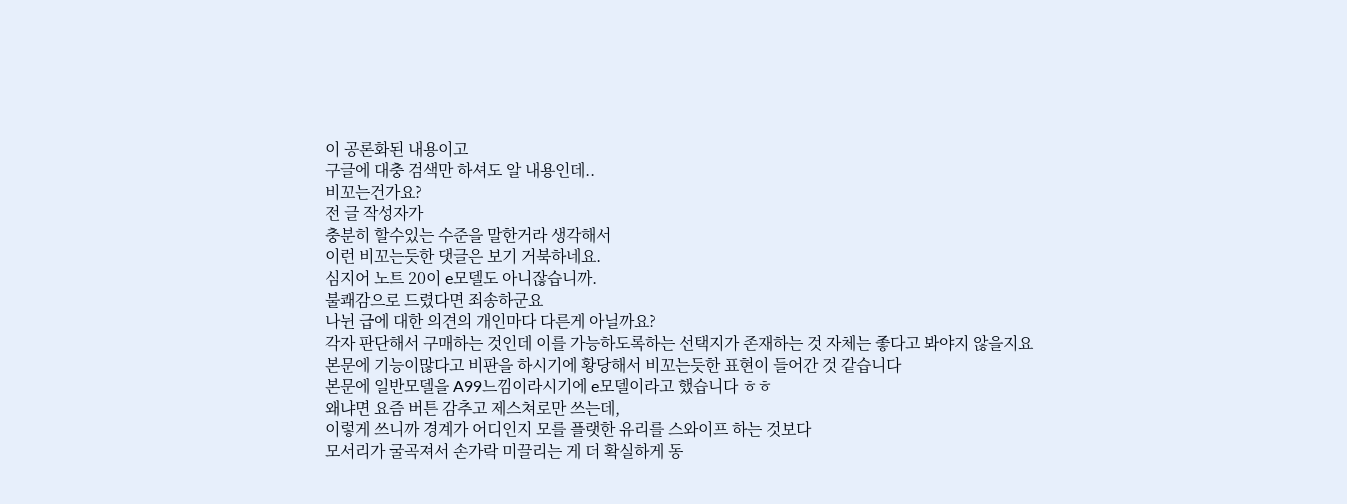이 공론화된 내용이고
구글에 대충 검색만 하셔도 알 내용인데..
비꼬는건가요?
전 글 작성자가
충분히 할수있는 수준을 말한거라 생각해서
이런 비꼬는듯한 댓글은 보기 거북하네요.
심지어 노트 20이 e모델도 아니잖습니까.
불쾌감으로 드렸다면 죄송하군요
나뉜 급에 대한 의견의 개인마다 다른게 아닐까요?
각자 판단해서 구매하는 것인데 이를 가능하도록하는 선택지가 존재하는 것 자체는 좋다고 봐야지 않을지요
본문에 기능이많다고 비판을 하시기에 황당해서 비꼬는듯한 표현이 들어간 것 같습니다
본문에 일반모델을 A99느낌이라시기에 e모델이라고 했습니다 ㅎㅎ
왜냐면 요즘 버튼 감추고 제스쳐로만 쓰는데,
이렇게 쓰니까 경계가 어디인지 모를 플랫한 유리를 스와이프 하는 것보다
모서리가 굴곡져서 손가락 미끌리는 게 더 확실하게 동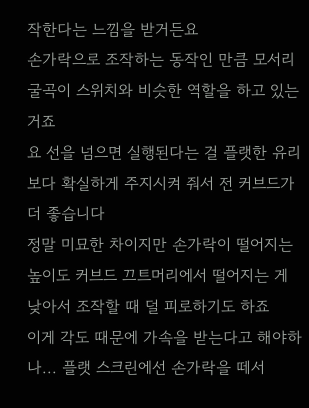작한다는 느낌을 받거든요
손가락으로 조작하는 동작인 만큼 모서리 굴곡이 스위치와 비슷한 역할을 하고 있는 거죠
요 선을 넘으면 실행된다는 걸 플랫한 유리보다 확실하게 주지시켜 줘서 전 커브드가 더 좋습니다
정말 미묘한 차이지만 손가락이 떨어지는 높이도 커브드 끄트머리에서 떨어지는 게 낮아서 조작할 때 덜 피로하기도 하죠
이게 각도 때문에 가속을 받는다고 해야하나... 플랫 스크린에선 손가락을 떼서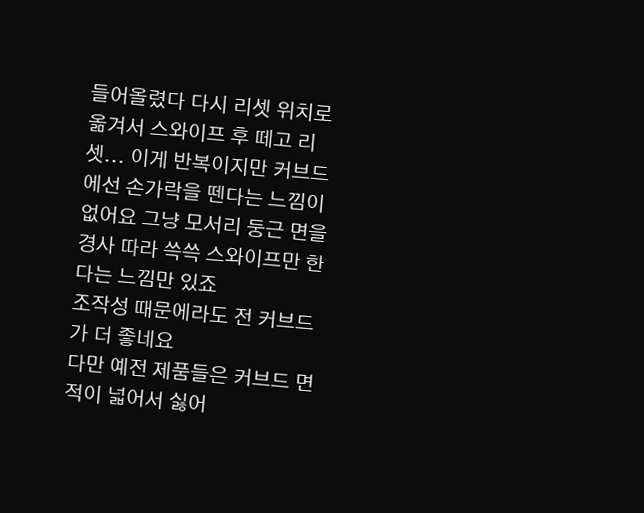들어올렸다 다시 리셋 위치로 옮겨서 스와이프 후 떼고 리셋... 이게 반복이지만 커브드에선 손가락을 뗀다는 느낌이 없어요 그냥 모서리 둥근 면을 경사 따라 쓱쓱 스와이프만 한다는 느낌만 있죠
조작성 때문에라도 전 커브드가 더 좋네요
다만 예전 제품들은 커브드 면적이 넓어서 싫어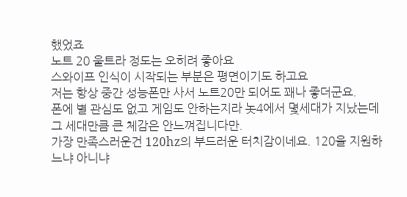했었죠
노트 20 울트라 정도는 오히려 좋아요
스와이프 인식이 시작되는 부분은 평면이기도 하고요
저는 항상 중간 성능폰만 사서 노트20만 되어도 꽤나 좋더군요.
폰에 별 관심도 없고 게임도 안하는지라 놋4에서 몇세대가 지났는데 그 세대만큼 큰 체감은 안느껴집니다만.
가장 만족스러운건 120hz의 부드러운 터치감이네요. 120을 지원하느냐 아니냐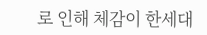로 인해 체감이 한세대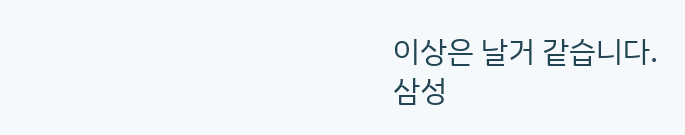이상은 날거 같습니다.
삼성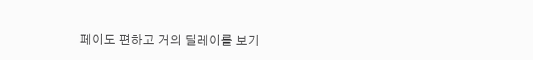페이도 편하고 거의 딜레이를 보기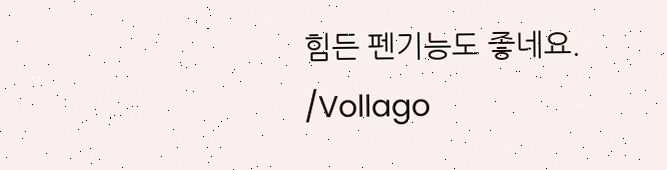힘든 펜기능도 좋네요.
/Vollago